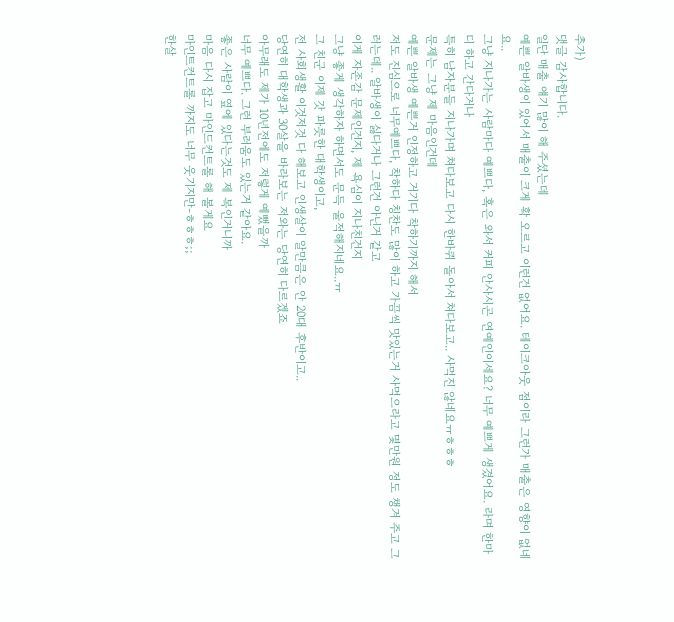추가)
댓글 감사합니다.
일단 매출 얘기 많이 해 주셨는데
예쁜 알바생이 있어서 매출이 크게 확 오르고 이런건 없어요. 테이크아웃 점이라 그런가 매출은 영향이 없네요..
그냥 지나가는 사람마다 예쁘다, 혹은 와서 커피 안사시곤 연예인이세요? 너무 예쁘게 생겼어요. 라며 한마디 하고 간다거나
특히 남자분들 지나가며 쳐다보고 다시 한바퀴 돌아서 쳐다보고.. 사먹진 않네요ㅠㅎㅎㅎ
문제는 그냥 제 마음인건데
예쁜 알바생 예쁜거 인정하고 거기다 착하기까지 해서
저도 진심으로 너무예쁘다, 착하다 칭찬도 많이 하고 가끔씩 맛있는거 사먹으라고 몇만원 정도 챙겨 주고 그러는데.. 알바생이 싫다거나 그런건 아닌거 같고
이게 자존감 문제인건지, 제 욕심이 지나친건지
그냥 좋게 생각하자 하면서도 문득 울적해지네요..ㅠ
그 친군 이제 갓 파릇한 대학생이고,
전 사회생활 이것저것 다 해보고 인생살이 알만큼은 안 20대 후반이고..
당연히 대학생과 30살을 바라보는 저와는 당연히 다르겠죠
아무래도 제가 10년전에도 저렇게 예뻤을까
너무 예쁘다. 그런 부러움도 있는거 같아요.
좋은 사람이 옆에 있다는것도 제 복인거니까
마음 다시 잡고 마인드컨트롤 해 볼게요
마인트컨트롤 까지도 너무 웃기지만-ㅎㅎㅎ;;
한살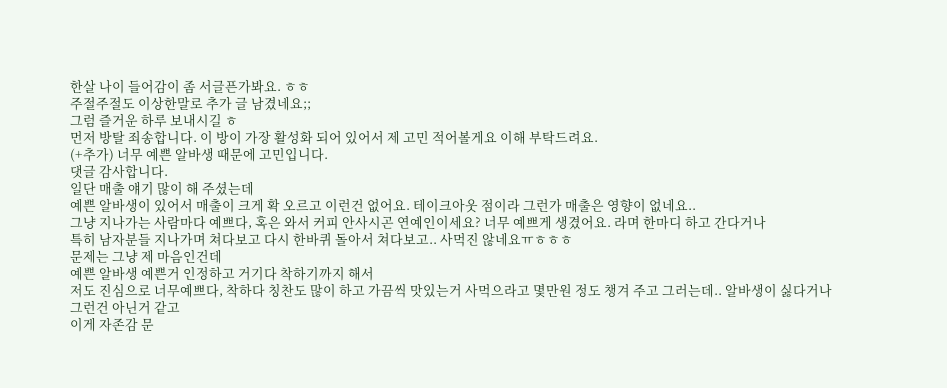한살 나이 들어감이 좀 서글픈가봐요. ㅎㅎ
주절주절도 이상한말로 추가 글 남겼네요;;
그럼 즐거운 하루 보내시길 ㅎ
먼저 방탈 죄송합니다. 이 방이 가장 활성화 되어 있어서 제 고민 적어볼게요 이해 부탁드려요.
(+추가) 너무 예쁜 알바생 때문에 고민입니다.
댓글 감사합니다.
일단 매출 얘기 많이 해 주셨는데
예쁜 알바생이 있어서 매출이 크게 확 오르고 이런건 없어요. 테이크아웃 점이라 그런가 매출은 영향이 없네요..
그냥 지나가는 사람마다 예쁘다, 혹은 와서 커피 안사시곤 연예인이세요? 너무 예쁘게 생겼어요. 라며 한마디 하고 간다거나
특히 남자분들 지나가며 쳐다보고 다시 한바퀴 돌아서 쳐다보고.. 사먹진 않네요ㅠㅎㅎㅎ
문제는 그냥 제 마음인건데
예쁜 알바생 예쁜거 인정하고 거기다 착하기까지 해서
저도 진심으로 너무예쁘다, 착하다 칭찬도 많이 하고 가끔씩 맛있는거 사먹으라고 몇만원 정도 챙겨 주고 그러는데.. 알바생이 싫다거나 그런건 아닌거 같고
이게 자존감 문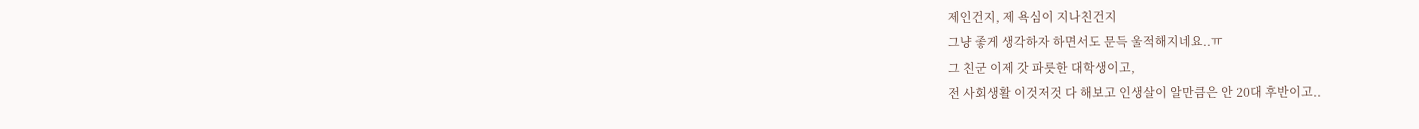제인건지, 제 욕심이 지나친건지
그냥 좋게 생각하자 하면서도 문득 울적해지네요..ㅠ
그 친군 이제 갓 파릇한 대학생이고,
전 사회생활 이것저것 다 해보고 인생살이 알만큼은 안 20대 후반이고..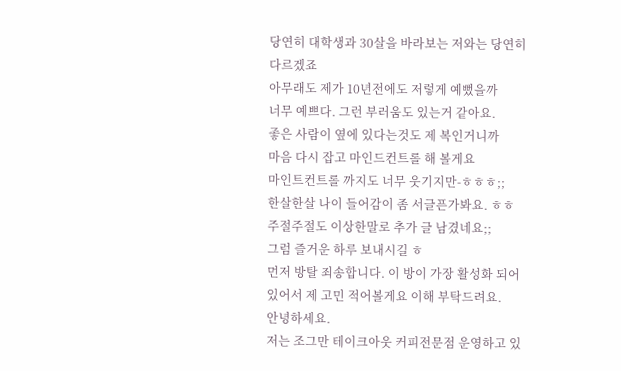당연히 대학생과 30살을 바라보는 저와는 당연히 다르겠죠
아무래도 제가 10년전에도 저렇게 예뻤을까
너무 예쁘다. 그런 부러움도 있는거 같아요.
좋은 사람이 옆에 있다는것도 제 복인거니까
마음 다시 잡고 마인드컨트롤 해 볼게요
마인트컨트롤 까지도 너무 웃기지만-ㅎㅎㅎ;;
한살한살 나이 들어감이 좀 서글픈가봐요. ㅎㅎ
주절주절도 이상한말로 추가 글 남겼네요;;
그럼 즐거운 하루 보내시길 ㅎ
먼저 방탈 죄송합니다. 이 방이 가장 활성화 되어 있어서 제 고민 적어볼게요 이해 부탁드려요.
안녕하세요.
저는 조그만 테이크아웃 커피전문점 운영하고 있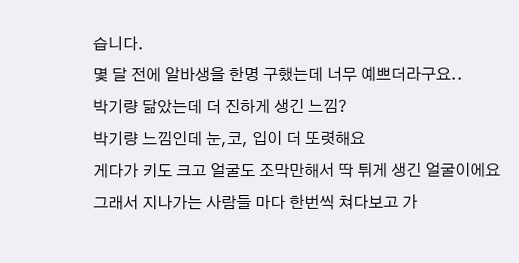습니다.
몇 달 전에 알바생을 한명 구했는데 너무 예쁘더라구요..
박기량 닮았는데 더 진하게 생긴 느낌?
박기량 느낌인데 눈,코, 입이 더 또렷해요
게다가 키도 크고 얼굴도 조막만해서 딱 튀게 생긴 얼굴이에요
그래서 지나가는 사람들 마다 한번씩 쳐다보고 가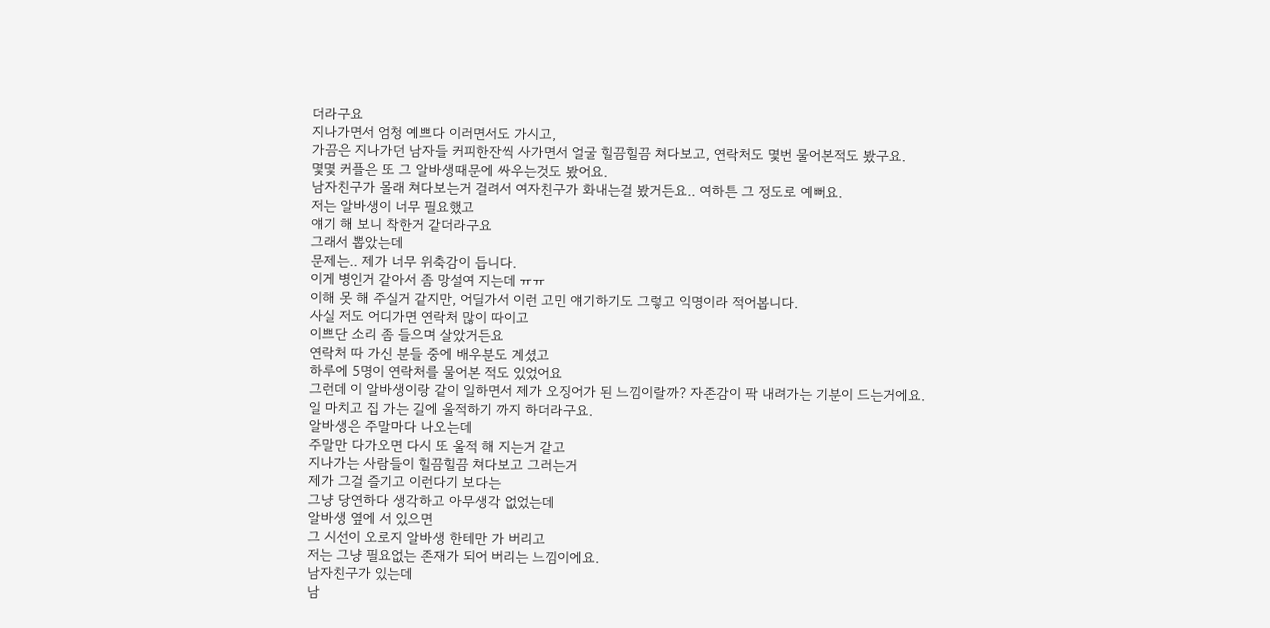더라구요
지나가면서 엄청 예쁘다 이러면서도 가시고,
가끔은 지나가던 남자들 커피한잔씩 사가면서 얼굴 힐끔힐끔 쳐다보고, 연락처도 몇번 물어본적도 봤구요.
몇몇 커플은 또 그 알바생때문에 싸우는것도 봤어요.
남자친구가 몰래 쳐다보는거 걸려서 여자친구가 화내는걸 봤거든요.. 여하튼 그 정도로 예뻐요.
저는 알바생이 너무 필요했고
얘기 해 보니 착한거 같더라구요
그래서 뽑았는데
문제는.. 제가 너무 위축감이 듭니다.
이게 병인거 같아서 좀 망설여 지는데 ㅠㅠ
이해 못 해 주실거 같지만, 어딜가서 이런 고민 얘기하기도 그렇고 익명이라 적어봅니다.
사실 저도 어디가면 연락처 많이 따이고
이쁘단 소리 좀 들으며 살았거든요
연락처 따 가신 분들 중에 배우분도 계셨고
하루에 5명이 연락처를 물어본 적도 있었어요
그런데 이 알바생이랑 같이 일하면서 제가 오징어가 된 느낌이랄까? 자존감이 팍 내려가는 기분이 드는거에요.
일 마치고 집 가는 길에 울적하기 까지 하더라구요.
알바생은 주말마다 나오는데
주말만 다가오면 다시 또 울적 해 지는거 같고
지나가는 사람들이 힐끔힐끔 쳐다보고 그러는거
제가 그걸 즐기고 이런다기 보다는
그냥 당연하다 생각하고 아무생각 없었는데
알바생 옆에 서 있으면
그 시선이 오로지 알바생 한테만 가 버리고
저는 그냥 필요없는 존재가 되어 버리는 느낌이에요.
남자친구가 있는데
남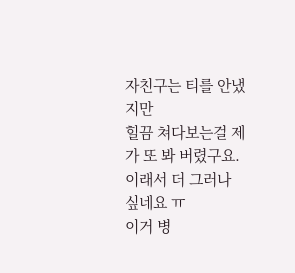자친구는 티를 안냈지만
힐끔 쳐다보는걸 제가 또 봐 버렸구요.
이래서 더 그러나 싶네요 ㅠ
이거 병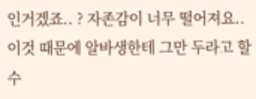인거겠죠.. ? 자존감이 너무 떨어져요..
이것 때문에 알바생한테 그만 두라고 할 수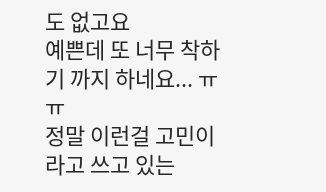도 없고요
예쁜데 또 너무 착하기 까지 하네요... ㅠㅠ
정말 이런걸 고민이라고 쓰고 있는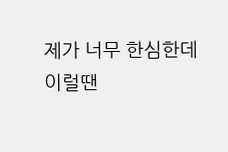제가 너무 한심한데
이럴땐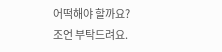어떡해야 할까요?
조언 부탁드려요.